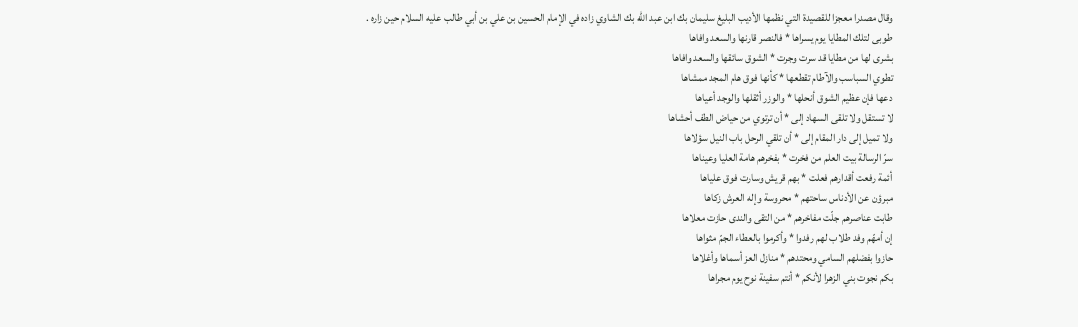وقال مصدرا معجزا للقصيدة التي نظمها الأديب البليغ سليمان بك ابن عبد اللّه بك الشاوي زاده في الإمام الحسين بن علي بن أبي طالب عليه السلام حين زاره .
طوبى لتلك المطايا يوم يسراها * فالنصر قارنها والسعد وافاها
بشرى لها من مطايا قد سرت وجرت * الشوق سائقها والسعد وافاها
تطوي السباسب والآطام تقطعها * كأنها فوق هام المجد ممشاها
دعها فإن عظيم الشوق أنحلها * والوزر أثقلها والوجد أعياها
لا تستقل ولا تلقى السهاد إلى * أن ترتوي من حياض الطف أحشاها
ولا تميل إلى دار المقام إلى * أن تلقي الرحل باب النيل سؤلاها
سرّ الرسالة بيت العلم من فخرت * بفخرهم هامة العليا وعيناها
أئمة رفعت أقدارهم فعلت * بهم قريش وسارت فوق علياها
مبرؤن عن الأدناس ساحتهم * محروسة وإله العرش زكاها
طابت عناصرهم جلّت مفاخرهم * من التقى والندى حازت معلاها
إن أمهّم وفد طلاب لهم رفدوا * وأكرموا بالعطاء الجمّ مثواها
حازوا بفضلهم السامي ومحتدهم * منازل العز أسماها وأغلاها
بكم نجوت بني الزهرا لأنكم * أنتم سفينة نوح يوم مجراها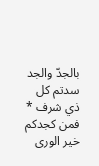بالجدّ والجد سدتم كل ذي شرف * فمن كجدكم خير الورى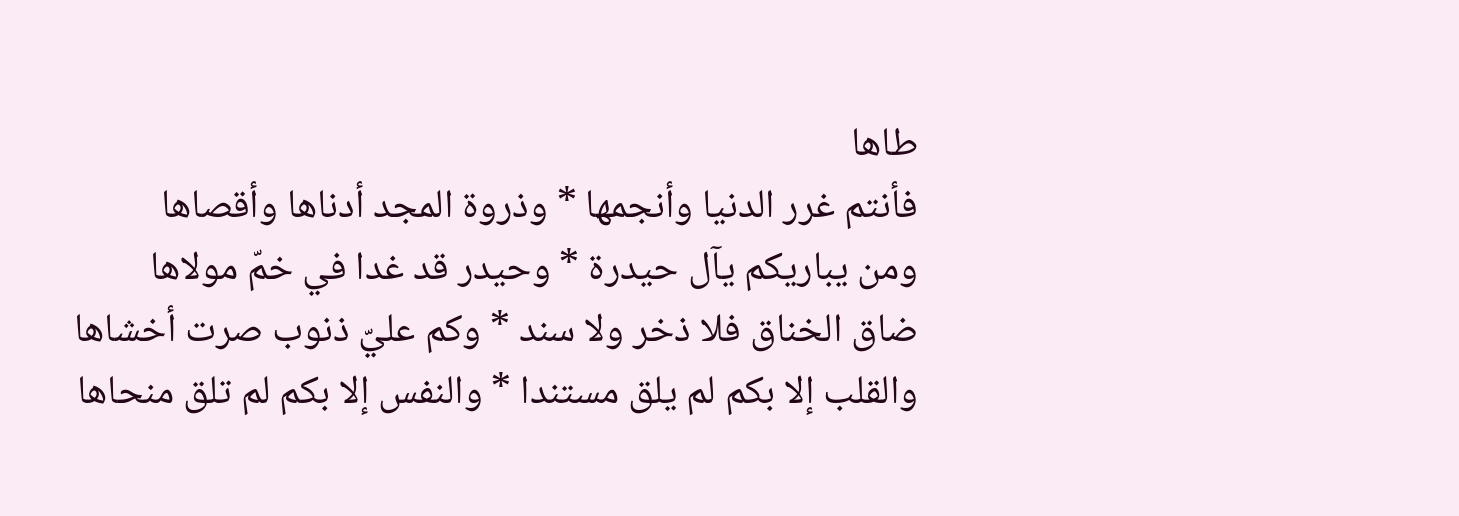طاها
فأنتم غرر الدنيا وأنجمها * وذروة المجد أدناها وأقصاها
ومن يباريكم يآل حيدرة * وحيدر قد غدا في خمّ مولاها
ضاق الخناق فلا ذخر ولا سند * وكم عليّ ذنوب صرت أخشاها
والقلب إلا بكم لم يلق مستندا * والنفس إلا بكم لم تلق منحاها